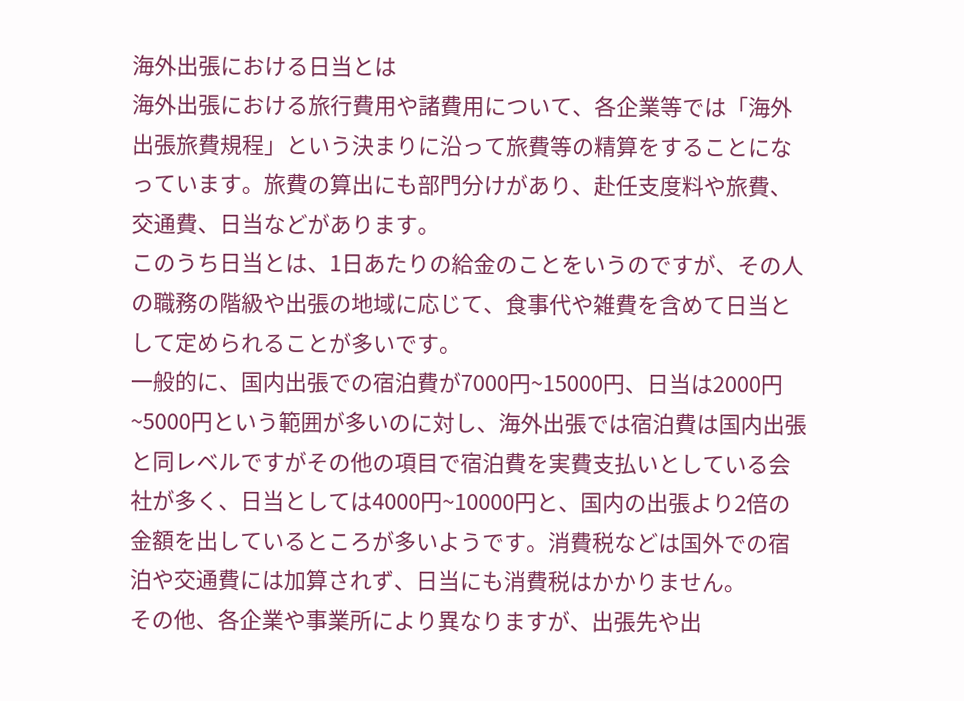海外出張における日当とは
海外出張における旅行費用や諸費用について、各企業等では「海外出張旅費規程」という決まりに沿って旅費等の精算をすることになっています。旅費の算出にも部門分けがあり、赴任支度料や旅費、交通費、日当などがあります。
このうち日当とは、1日あたりの給金のことをいうのですが、その人の職務の階級や出張の地域に応じて、食事代や雑費を含めて日当として定められることが多いです。
一般的に、国内出張での宿泊費が7000円~15000円、日当は2000円~5000円という範囲が多いのに対し、海外出張では宿泊費は国内出張と同レベルですがその他の項目で宿泊費を実費支払いとしている会社が多く、日当としては4000円~10000円と、国内の出張より2倍の金額を出しているところが多いようです。消費税などは国外での宿泊や交通費には加算されず、日当にも消費税はかかりません。
その他、各企業や事業所により異なりますが、出張先や出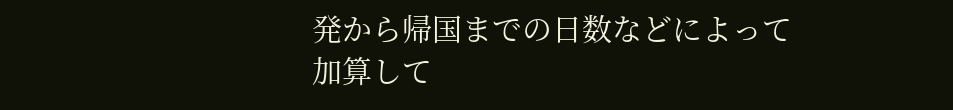発から帰国までの日数などによって加算して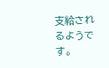支給されるようです。